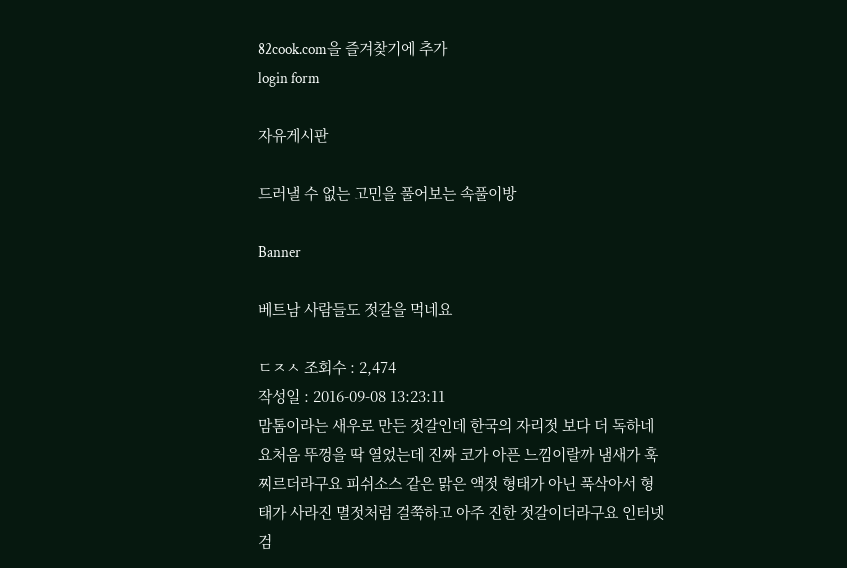82cook.com을 즐겨찾기에 추가
login form

자유게시판

드러낼 수 없는 고민을 풀어보는 속풀이방

Banner

베트남 사람들도 젓갈을 먹네요

ㄷㅈㅅ 조회수 : 2,474
작성일 : 2016-09-08 13:23:11
맘톰이라는 새우로 만든 젓갈인데 한국의 자리젓 보다 더 독하네요처음 뚜껑을 딱 열었는데 진짜 코가 아픈 느낌이랄까 냄새가 훅 찌르더라구요 피쉬소스 같은 맑은 액젓 형태가 아닌 푹삭아서 형태가 사라진 멸젓처럼 걸쭉하고 아주 진한 젓갈이더라구요 인터넷 검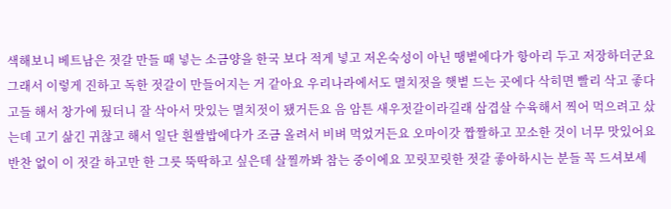색해보니 베트남은 젓갈 만들 때 넣는 소금양을 한국 보다 적게 넣고 저온숙성이 아닌 땡볕에다가 항아리 두고 저장하더군요 그래서 이렇게 진하고 독한 젓갈이 만들어지는 거 같아요 우리나라에서도 멸치젓을 햇볕 드는 곳에다 삭히면 빨리 삭고 좋다고들 해서 창가에 뒀더니 잘 삭아서 맛있는 멸치젓이 됐거든요 음 암튼 새우젓갈이라길래 삼겹살 수육해서 찍어 먹으려고 샀는데 고기 삶긴 귀찮고 해서 일단 흰쌀밥에다가 조금 올려서 비벼 먹었거든요 오마이갓 짭짤하고 꼬소한 것이 너무 맛있어요 반찬 없이 이 젓갈 하고만 한 그릇 뚝딱하고 싶은데 살찔까봐 참는 중이에요 꼬릿꼬릿한 젓갈 좋아하시는 분들 꼭 드셔보세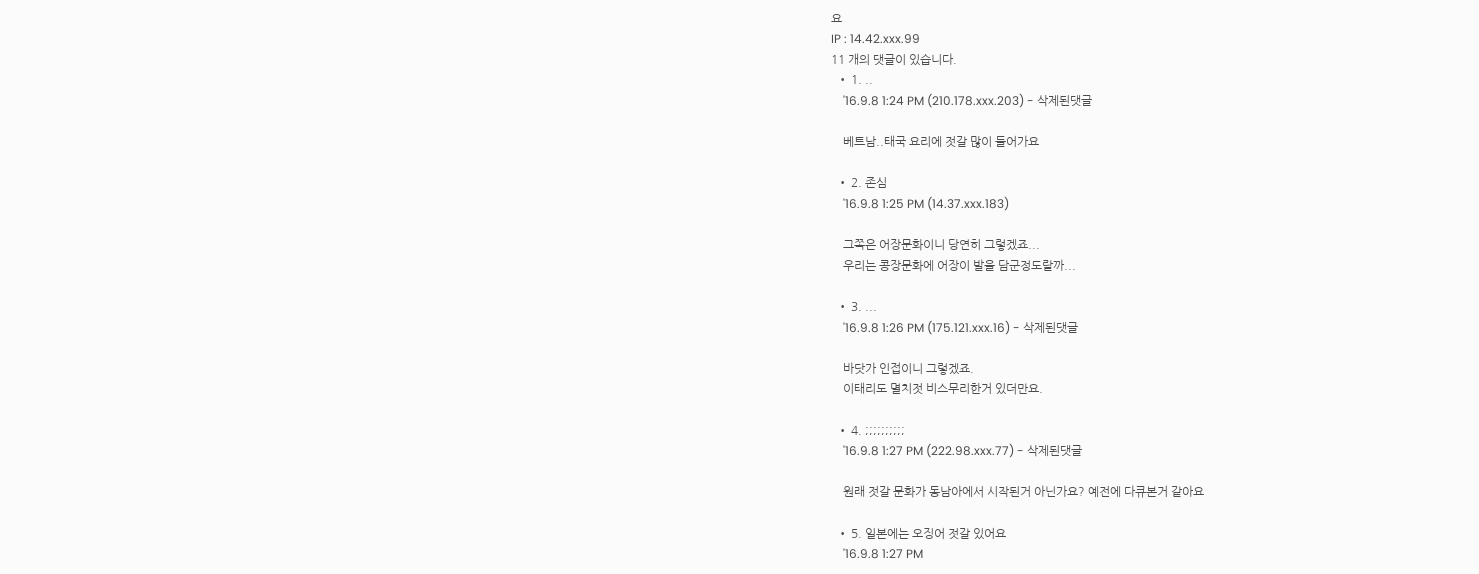요
IP : 14.42.xxx.99
11 개의 댓글이 있습니다.
  • 1. ..
    '16.9.8 1:24 PM (210.178.xxx.203) - 삭제된댓글

    베트남..태국 요리에 젓갈 많이 들어가요

  • 2. 존심
    '16.9.8 1:25 PM (14.37.xxx.183)

    그쪽은 어장문화이니 당연히 그렇겠죠...
    우리는 콩장문화에 어장이 발을 담군정도랄까...

  • 3. ...
    '16.9.8 1:26 PM (175.121.xxx.16) - 삭제된댓글

    바닷가 인접이니 그렇겠죠.
    이태리도 멸치젓 비스무리한거 있더만요.

  • 4. ;;;;;;;;;;
    '16.9.8 1:27 PM (222.98.xxx.77) - 삭제된댓글

    원래 젓갈 문화가 동남아에서 시작된거 아닌가요? 예전에 다큐본거 같아요

  • 5. 일본에는 오징어 젓갈 있어요
    '16.9.8 1:27 PM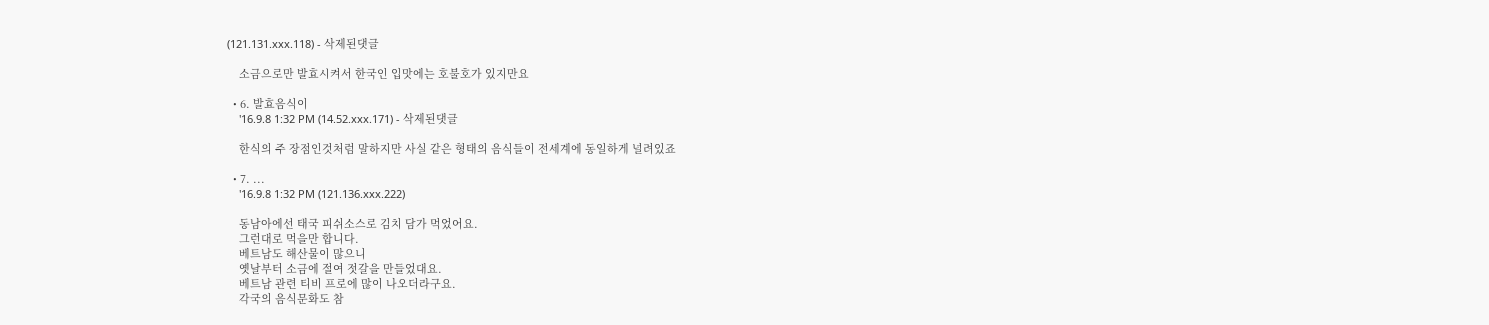(121.131.xxx.118) - 삭제된댓글

    소금으로만 발효시켜서 한국인 입맛에는 호불호가 있지만요

  • 6. 발효음식이
    '16.9.8 1:32 PM (14.52.xxx.171) - 삭제된댓글

    한식의 주 장점인것처럼 말하지만 사실 같은 형태의 음식들이 전세계에 동일하게 널려있죠

  • 7. ...
    '16.9.8 1:32 PM (121.136.xxx.222)

    동남아에선 태국 피쉬소스로 김치 담가 먹었어요.
    그런대로 먹을만 합니다.
    베트남도 해산물이 많으니
    옛날부터 소금에 절여 젓갈을 만들었대요.
    베트남 관련 티비 프로에 많이 나오더라구요.
    각국의 음식문화도 참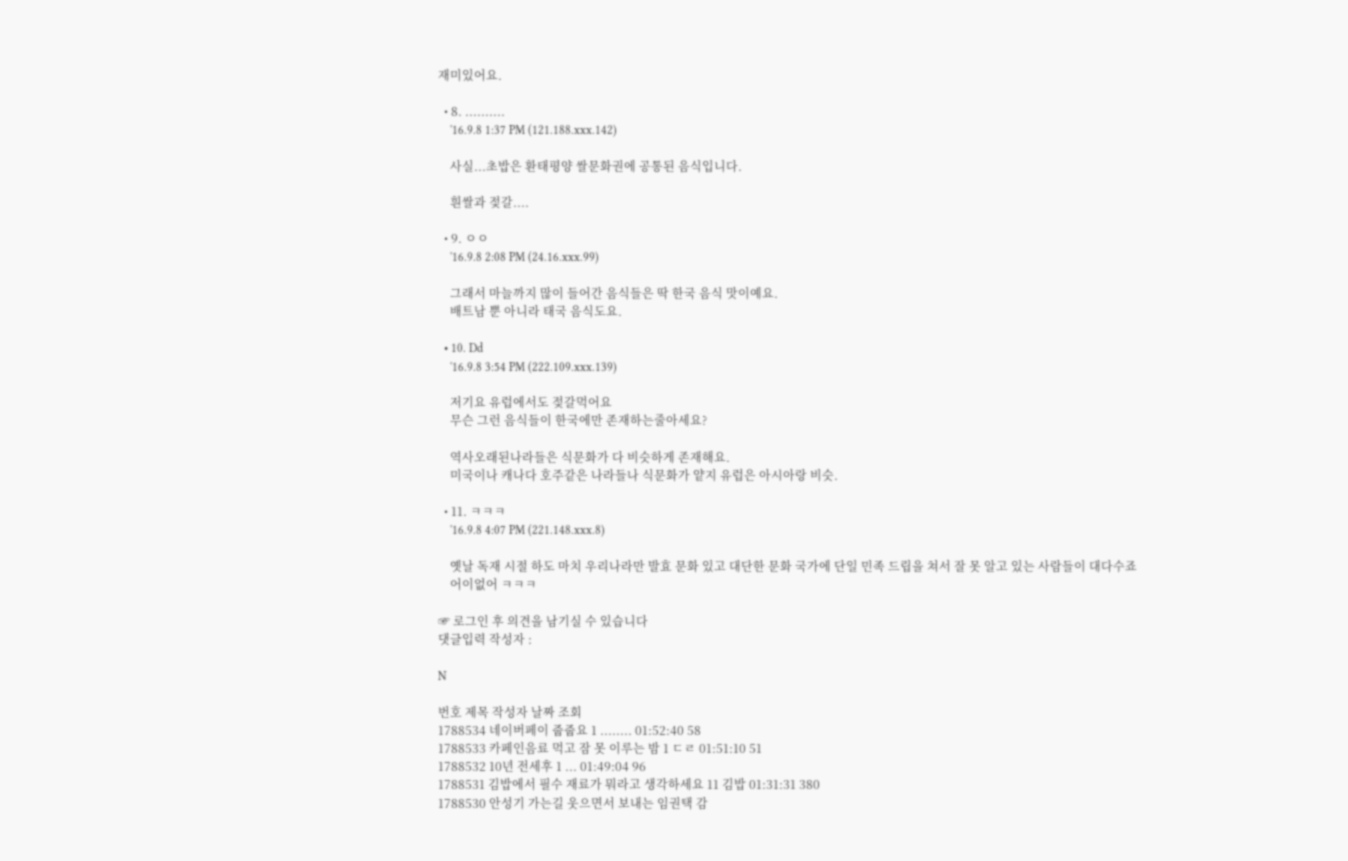재미있어요.

  • 8. ..........
    '16.9.8 1:37 PM (121.188.xxx.142)

    사실...초밥은 환태평양 쌀문화권에 공통된 음식입니다.

    흰쌀과 젖갈....

  • 9. ㅇㅇ
    '16.9.8 2:08 PM (24.16.xxx.99)

    그래서 마늘까지 많이 들어간 음식들은 딱 한국 음식 맛이예요.
    배트남 뿐 아니라 태국 음식도요.

  • 10. Dd
    '16.9.8 3:54 PM (222.109.xxx.139)

    저기요 유럽에서도 젖갈먹어요
    무슨 그런 음식들이 한국에만 존재하는줄아세요?

    역사오래된나라들은 식문화가 다 비슷하게 존재해요.
    미국이나 캐나다 호주같은 나라들나 식문화가 얕지 유럽은 아시아랑 비슷.

  • 11. ㅋㅋㅋ
    '16.9.8 4:07 PM (221.148.xxx.8)

    옛날 독재 시절 하도 마치 우리나라만 발효 문화 있고 대단한 문화 국가에 단일 민족 드립을 쳐서 잘 못 알고 있는 사람들이 대다수죠
    어이없어 ㅋㅋㅋ

☞ 로그인 후 의견을 남기실 수 있습니다
댓글입력 작성자 :

N

번호 제목 작성자 날짜 조회
1788534 네이버페이 줍줍요 1 ........ 01:52:40 58
1788533 카페인음료 먹고 잠 못 이루는 밤 1 ㄷㄹ 01:51:10 51
1788532 10년 전세후 1 ... 01:49:04 96
1788531 김밥에서 필수 재료가 뭐라고 생각하세요 11 김밥 01:31:31 380
1788530 안성기 가는길 웃으면서 보내는 임권택 감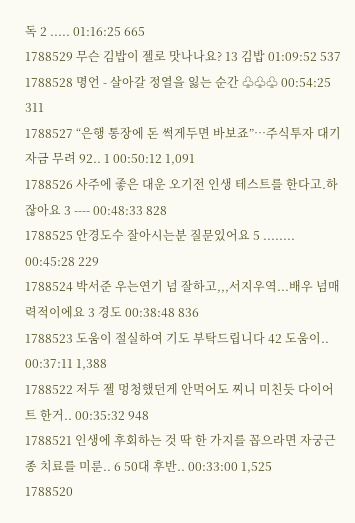독 2 ..... 01:16:25 665
1788529 무슨 김밥이 젤로 맛나나요? 13 김밥 01:09:52 537
1788528 명언 - 살아갈 정열을 잃는 순간 ♧♧♧ 00:54:25 311
1788527 “은행 통장에 돈 썩게두면 바보죠”…주식투자 대기자금 무려 92.. 1 00:50:12 1,091
1788526 사주에 좋은 대운 오기전 인생 테스트를 한다고.하잖아요 3 ---- 00:48:33 828
1788525 안경도수 잘아시는분 질문있어요 5 ........ 00:45:28 229
1788524 박서준 우는연기 넘 잘하고,,,서지우역...배우 넘매력적이에요 3 경도 00:38:48 836
1788523 도움이 절실하여 기도 부탁드립니다 42 도움이.. 00:37:11 1,388
1788522 저두 젤 멍청했던게 안먹어도 찌니 미친듯 다이어트 한거.. 00:35:32 948
1788521 인생에 후회하는 것 딱 한 가지를 꼽으라면 자궁근종 치료를 미룬.. 6 50대 후반.. 00:33:00 1,525
1788520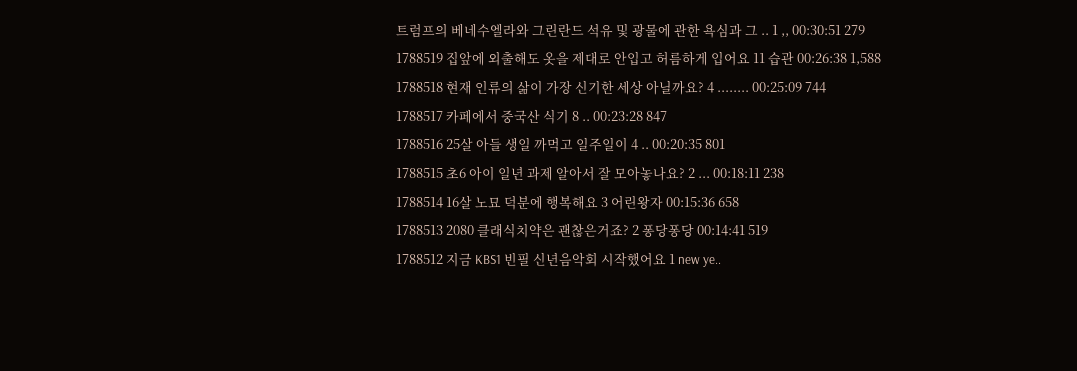트럼프의 베네수엘라와 그린란드 석유 및 광물에 관한 욕심과 그 .. 1 ,, 00:30:51 279
1788519 집앞에 외출해도 옷을 제대로 안입고 허름하게 입어요 11 습관 00:26:38 1,588
1788518 현재 인류의 삶이 가장 신기한 세상 아닐까요? 4 ........ 00:25:09 744
1788517 카페에서 중국산 식기 8 .. 00:23:28 847
1788516 25살 아들 생일 까먹고 일주일이 4 .. 00:20:35 801
1788515 초6 아이 일년 과제 알아서 잘 모아놓나요? 2 ... 00:18:11 238
1788514 16살 노묘 덕분에 행복해요 3 어린왕자 00:15:36 658
1788513 2080 클래식치약은 괜찮은거죠? 2 퐁당퐁당 00:14:41 519
1788512 지금 KBS1 빈필 신년음악회 시작했어요 1 new ye..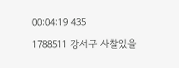00:04:19 435
1788511 강서구 사찰있을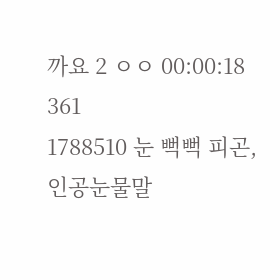까요 2 ㅇㅇ 00:00:18 361
1788510 눈 뻑뻑 피곤, 인공눈물말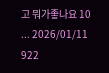고 뭐가좋나요 10 ... 2026/01/11 922